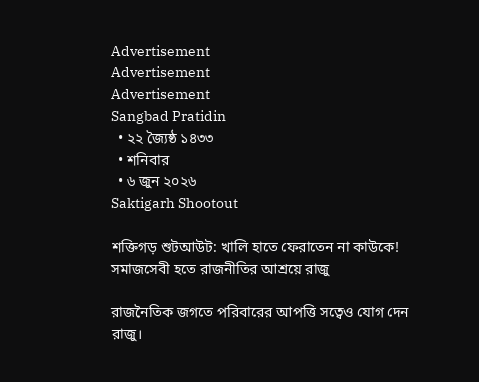Advertisement
Advertisement
Advertisement
Sangbad Pratidin
  • ২২ জ্যৈষ্ঠ ১৪৩৩
  • শনিবার
  • ৬ জুন ২০২৬
Saktigarh Shootout

শক্তিগড় শুটআউট: খালি হাতে ফেরাতেন না কাউকে! সমাজসেবী হতে রাজনীতির আশ্রয়ে রাজু

রাজনৈতিক জগতে পরিবারের আপত্তি সত্বেও যোগ দেন রাজু।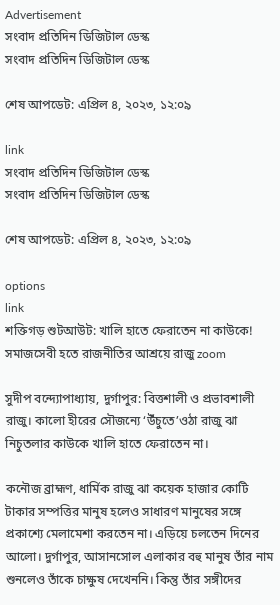Advertisement
সংবাদ প্রতিদিন ডিজিটাল ডেস্ক
সংবাদ প্রতিদিন ডিজিটাল ডেস্ক

শেষ আপডেট: এপ্রিল ৪, ২০২৩, ১২:০৯

link
সংবাদ প্রতিদিন ডিজিটাল ডেস্ক
সংবাদ প্রতিদিন ডিজিটাল ডেস্ক

শেষ আপডেট: এপ্রিল ৪, ২০২৩, ১২:০৯

options
link
শক্তিগড় শুটআউট: খালি হাতে ফেরাতেন না কাউকে! সমাজসেবী হতে রাজনীতির আশ্রয়ে রাজু zoom

সুদীপ বন্দ্যোপাধ্যায়, দুর্গাপুর: বিত্তশালী ও প্রভাবশালী রাজু। কালো হীরের সৌজন্যে ‘উঁচুতে’ওঠা রাজু ঝা নিচুতলার কাউকে খালি হাতে ফেরাতেন না।

কনৌজ ব্রাহ্মণ, ধার্মিক রাজু ঝা কয়েক হাজার কোটি টাকার সম্পত্তির মানুষ হলেও সাধারণ মানুষের সঙ্গে প্রকাশ্যে মেলামেশা করতেন না। এড়িয়ে চলতেন দিনের আলো। দুর্গাপুর, আসানসোল এলাকার বহু মানুষ তাঁর নাম শুনলেও তাঁকে চাক্ষুষ দেখেননি। কিন্তু তাঁর সঙ্গীদের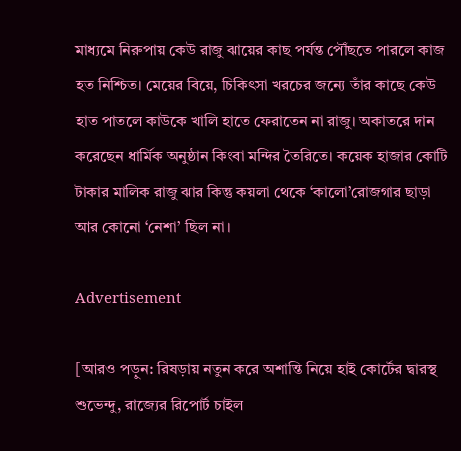মাধ্যমে নিরুপায় কেউ রাজু ঝায়ের কাছ পর্যন্ত পৌঁছতে পারলে কাজ হত নিশ্চিত। মেয়ের বিয়ে, চিকিৎসা খরচের জন্যে তাঁর কাছে কেউ হাত পাতলে কাউকে খালি হাতে ফেরাতেন না রাজু। অকাতরে দান করেছেন ধার্মিক অনুষ্ঠান কিংবা মন্দির তৈরিতে। কয়েক হাজার কোটি টাকার মালিক রাজু ঝার কিন্তু কয়লা থেকে ‘কালো’রোজগার ছাড়া আর কোনো ‘নেশা’ ছিল না।

Advertisement

[আরও পড়ুন: রিষড়ায় নতুন করে অশান্তি নিয়ে হাই কোর্টের দ্বারস্থ শুভেন্দু, রাজ্যের রিপোর্ট চাইল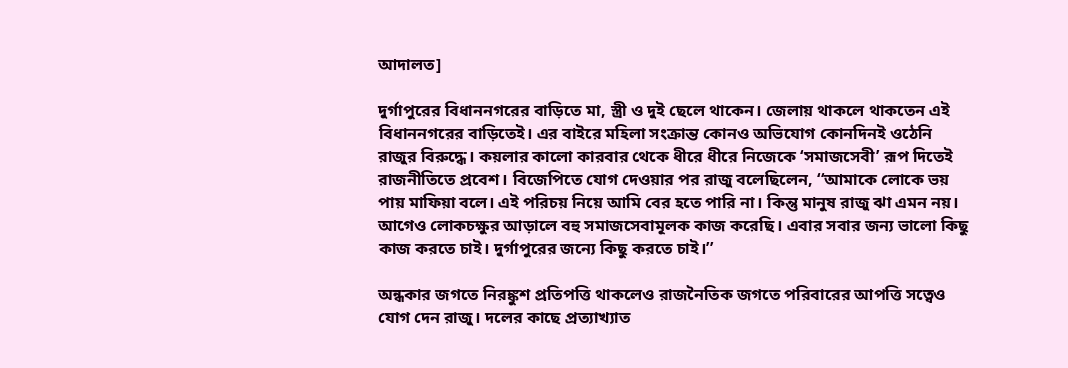আদালত]

দুর্গাপুরের বিধাননগরের বাড়িতে মা, স্ত্রী ও দুই ছেলে থাকেন। জেলায় থাকলে থাকতেন এই বিধাননগরের বাড়িতেই। এর বাইরে মহিলা সংক্রান্ত কোনও অভিযোগ কোনদিনই ওঠেনি রাজুর বিরুদ্ধে। কয়লার কালো কারবার থেকে ধীরে ধীরে নিজেকে ‘সমাজসেবী’ রূপ দিতেই রাজনীতিতে প্রবেশ। বিজেপিতে যোগ দেওয়ার পর রাজু বলেছিলেন, ‘‘আমাকে লোকে ভয় পায় মাফিয়া বলে। এই পরিচয় নিয়ে আমি বের হতে পারি না। কিন্তু মানুষ রাজু ঝা এমন নয়। আগেও লোকচক্ষুর আড়ালে বহু সমাজসেবামূলক কাজ করেছি। এবার সবার জন্য ভালো কিছু কাজ করতে চাই। দুর্গাপুরের জন্যে কিছু করতে চাই।’’

অন্ধকার জগতে নিরঙ্কুশ প্রতিপত্তি থাকলেও রাজনৈতিক জগতে পরিবারের আপত্তি সত্বেও যোগ দেন রাজু। দলের কাছে প্রত্যাখ্যাত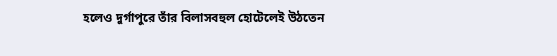হলেও দুর্গাপুরে তাঁর বিলাসবহুল হোটেলেই উঠতেন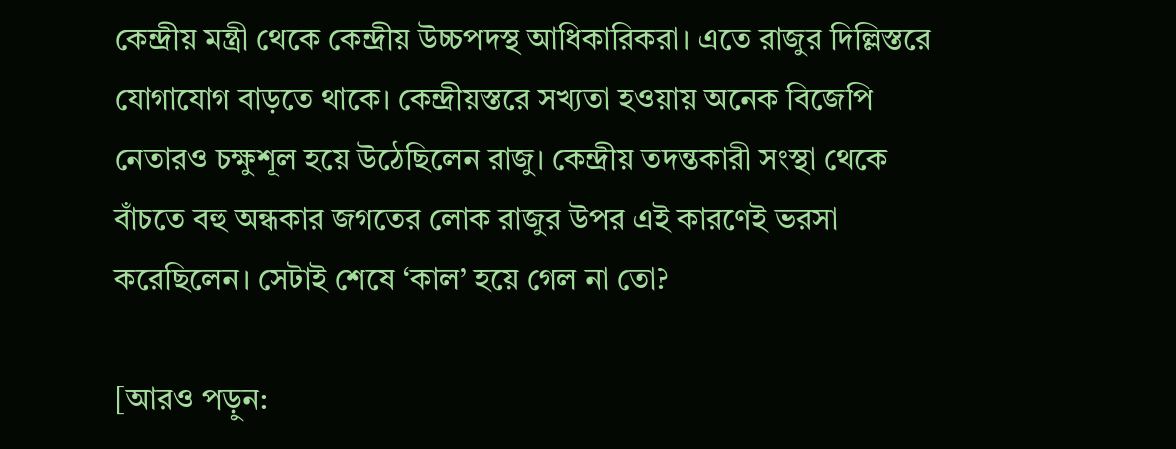কেন্দ্রীয় মন্ত্রী থেকে কেন্দ্রীয় উচ্চপদস্থ আধিকারিকরা। এতে রাজুর দিল্লিস্তরে যোগাযোগ বাড়তে থাকে। কেন্দ্রীয়স্তরে সখ্যতা হওয়ায় অনেক বিজেপি নেতারও চক্ষুশূল হয়ে উঠেছিলেন রাজু। কেন্দ্রীয় তদন্তকারী সংস্থা থেকে বাঁচতে বহু অন্ধকার জগতের লোক রাজুর উপর এই কারণেই ভরসা করেছিলেন। সেটাই শেষে ‘কাল’ হয়ে গেল না তো?

[আরও পড়ুন: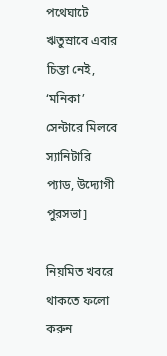পথেঘাটে ঋতুস্রাবে এবার চিন্তা নেই, ‘মনিকা’ সেন্টারে মিলবে স্যানিটারি প্যাড, উদ্যোগী পুরসভা]

নিয়মিত খবরে থাকতে ফলো করুন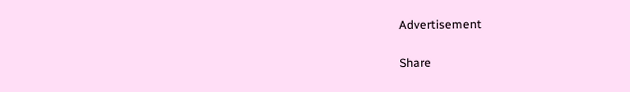Advertisement

Share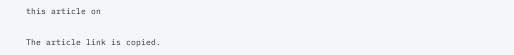this article on

The article link is copied.